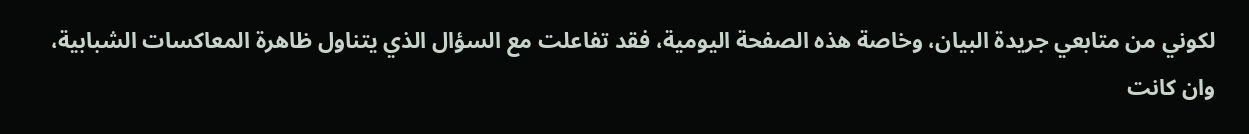لكوني من متابعي جريدة البيان، وخاصة هذه الصفحة اليومية، فقد تفاعلت مع السؤال الذي يتناول ظاهرة المعاكسات الشبابية، وان كانت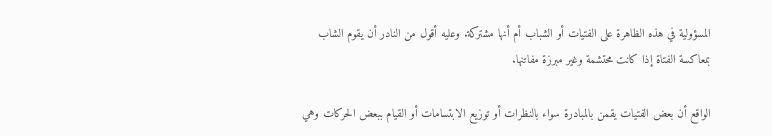المسؤولية في هذه الظاهرة على الفتيات أو الشباب أم أنها مشتركة. وعليه أقول من النادر أن يقوم الشاب بمعاكسة الفتاة إذا كانت محتشمة وغير مبرزة مفاتنها.

الواقع أن بعض الفتيات يقمن بالمبادرة سواء بالنظرات أو توزيع الابتسامات أو القيام ببعض الحركات وهي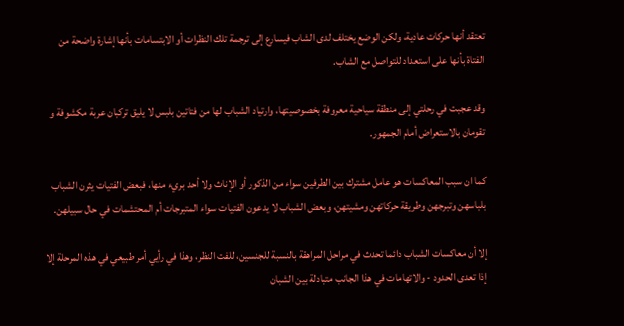تعتقد أنها حركات عادية، ولكن الوضع يختلف لدى الشاب فيسارع إلى ترجمة تلك النظرات أو الابتسامات بأنها إشارة واضحة من الفتاة بأنها على استعداد للتواصل مع الشاب.

وقد عجبت في رحلتي إلى منطقة سياحية معروفة بخصوصيتها، وارتياد الشباب لها من فتاتين بلبس لا يليق تركبان عربة مكشوفة و تقومان بالاستعراض أمام الجمهور.

كما ان سبب المعاكسات هو عامل مشترك بين الطرفين سواء من الذكور أو الإناث ولا أحد بريء منها، فبعض الفتيات يثرن الشباب بلباسهن وتبرجهن وطريقة حركاتهن ومشيتهن، وبعض الشباب لا يدعون الفتيات سواء المتبرجات أم المحتشمات في حال سبيلهن.

إلا أن معاكسات الشباب دائما تحدث في مراحل المراهقة بالنسبة للجنسين، للفت النظر، وهذا في رأيي أمر طبيعي في هذه المرحلة إلا إذا تعدى الحدود - والاتهامات في هذا الجانب متبادلة بين الشبان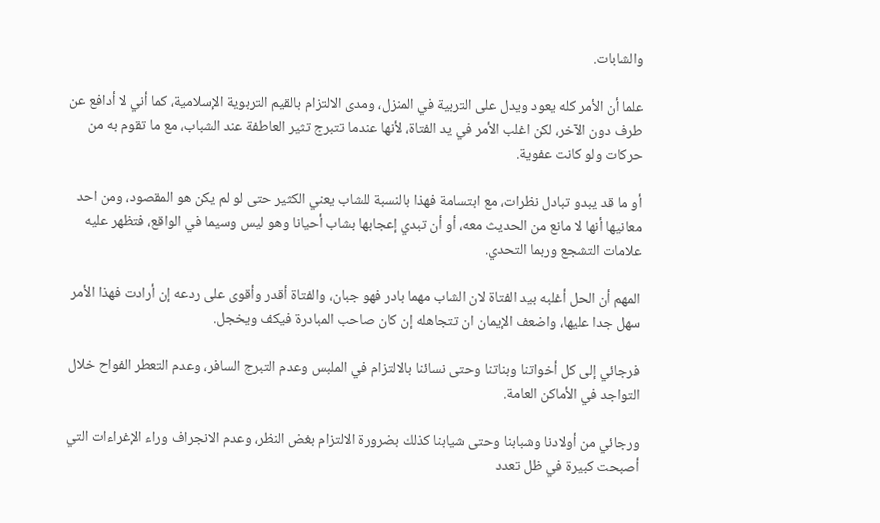والشابات.

علما أن الأمر كله يعود ويدل على التربية في المنزل، ومدى الالتزام بالقيم التربوية الإسلامية، كما أني لا أدافع عن طرف دون الآخر، لكن اغلب الأمر في يد الفتاة، لأنها عندما تتبرج تثير العاطفة عند الشباب، مع ما تقوم به من حركات ولو كانت عفوية.

أو ما قد يبدو تبادل نظرات، مع ابتسامة فهذا بالنسبة للشاب يعني الكثير حتى لو لم يكن هو المقصود، ومن احد معانيها أنها لا مانع من الحديث معه، أو أن تبدي إعجابها بشاب أحيانا وهو ليس وسيما في الواقع، فتظهر عليه علامات التشجع وربما التحدي.

المهم أن الحل أغلبه بيد الفتاة لان الشاب مهما بادر فهو جبان، والفتاة أقدر وأقوى على ردعه إن أرادت فهذا الأمر سهل جدا عليها، واضعف الإيمان ان تتجاهله إن كان صاحب المبادرة فيكف ويخجل.

فرجائي إلى كل أخواتنا وبناتنا وحتى نسائنا بالالتزام في الملبس وعدم التبرج السافر، وعدم التعطر الفواح خلال التواجد في الأماكن العامة.

ورجائي من أولادنا وشبابنا وحتى شيابنا كذلك بضرورة الالتزام بغض النظر، وعدم الانجراف وراء الإغراءات التي أصبحت كبيرة في ظل تعدد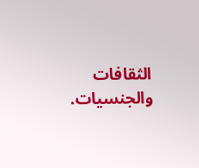الثقافات والجنسيات.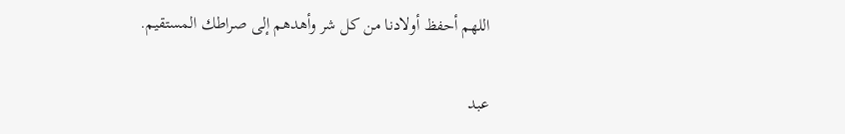اللهم أحفظ أولادنا من كل شر وأهدهم إلى صراطك المستقيم.

عبد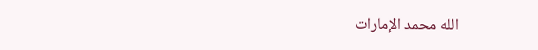الله محمد الإمارات